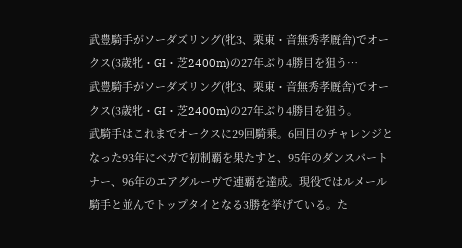武豊騎手がソーダズリング(牝3、栗東・音無秀孝厩舎)でオークス(3歳牝・GI・芝2400m)の27年ぶり4勝目を狙う…
武豊騎手がソーダズリング(牝3、栗東・音無秀孝厩舎)でオークス(3歳牝・GI・芝2400m)の27年ぶり4勝目を狙う。
武騎手はこれまでオークスに29回騎乗。6回目のチャレンジとなった93年にベガで初制覇を果たすと、95年のダンスパートナー、96年のエアグルーヴで連覇を達成。現役ではルメール騎手と並んでトップタイとなる3勝を挙げている。た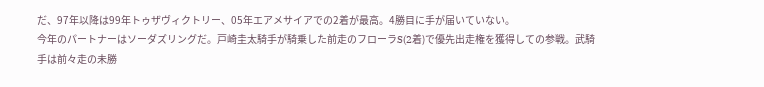だ、97年以降は99年トゥザヴィクトリー、05年エアメサイアでの2着が最高。4勝目に手が届いていない。
今年のパートナーはソーダズリングだ。戸崎圭太騎手が騎乗した前走のフローラS(2着)で優先出走権を獲得しての参戦。武騎手は前々走の未勝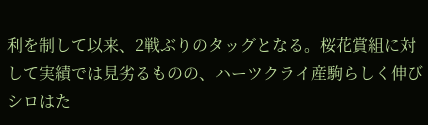利を制して以来、2戦ぶりのタッグとなる。桜花賞組に対して実績では見劣るものの、ハーツクライ産駒らしく伸びシロはた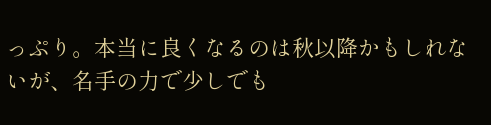っぷり。本当に良くなるのは秋以降かもしれないが、名手の力で少しでも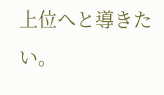上位へと導きたい。